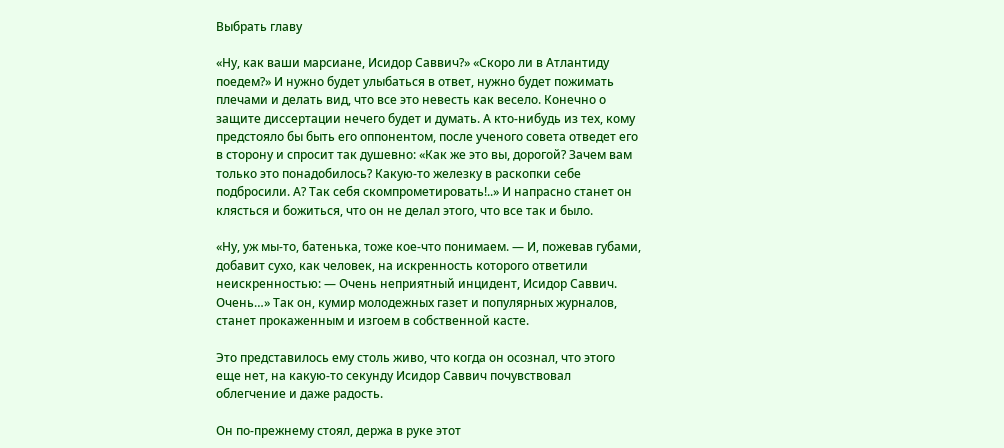Выбрать главу

«Ну, как ваши марсиане, Исидор Саввич?» «Скоро ли в Атлантиду поедем?» И нужно будет улыбаться в ответ, нужно будет пожимать плечами и делать вид, что все это невесть как весело. Конечно о защите диссертации нечего будет и думать. А кто-нибудь из тех, кому предстояло бы быть его оппонентом, после ученого совета отведет его в сторону и спросит так душевно: «Как же это вы, дорогой? Зачем вам только это понадобилось? Какую-то железку в раскопки себе подбросили. А? Так себя скомпрометировать!..» И напрасно станет он клясться и божиться, что он не делал этого, что все так и было.

«Ну, уж мы-то, батенька, тоже кое-что понимаем. — И, пожевав губами, добавит сухо, как человек, на искренность которого ответили неискренностью: — Очень неприятный инцидент, Исидор Саввич. Очень…» Так он, кумир молодежных газет и популярных журналов, станет прокаженным и изгоем в собственной касте.

Это представилось ему столь живо, что когда он осознал, что этого еще нет, на какую-то секунду Исидор Саввич почувствовал облегчение и даже радость.

Он по-прежнему стоял, держа в руке этот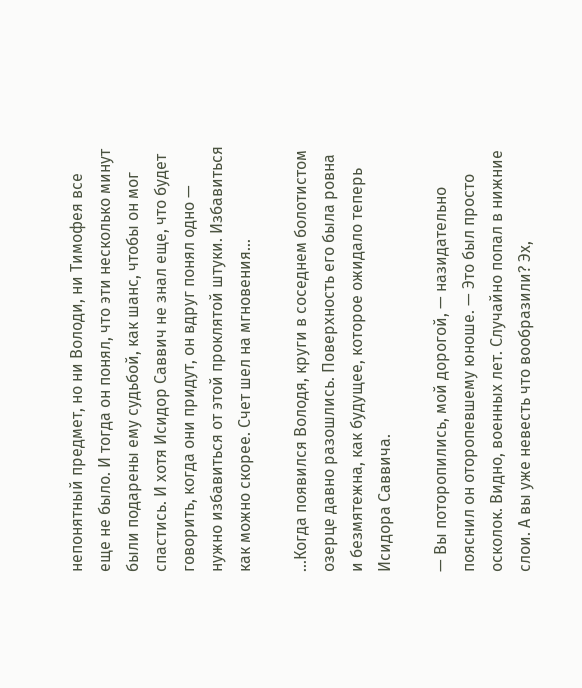непонятный предмет, но ни Володи, ни Тимофея все еще не было. И тогда он понял, что эти несколько минут были подарены ему судьбой, как шанс, чтобы он мог спастись. И хотя Исидор Саввич не знал еще, что будет говорить, когда они придут, он вдруг понял одно — нужно избавиться от этой проклятой штуки. Избавиться как можно скорее. Счет шел на мгновения…

…Когда появился Володя, круги в соседнем болотистом озерце давно разошлись. Поверхность его была ровна и безмятежна, как будущее, которое ожидало теперь Исидора Саввича.

— Вы поторопились, мой дорогой, — назидательно пояснил он оторопевшему юноше. — Это был просто осколок. Видно, военных лет. Случайно попал в нижние слои. А вы уже невесть что вообразили? Эх,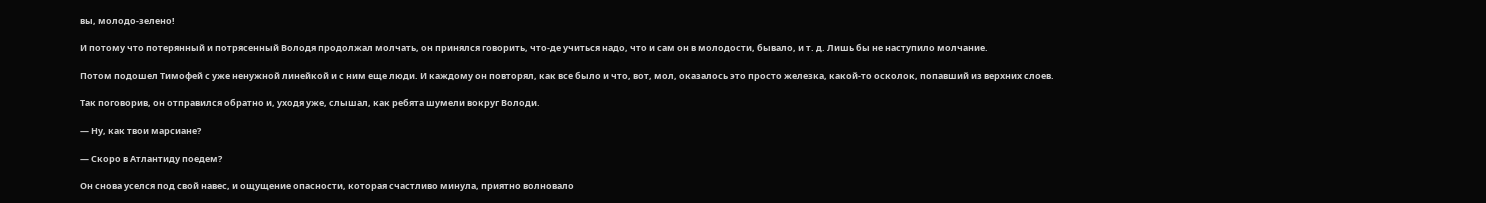вы, молодо-зелено!

И потому что потерянный и потрясенный Володя продолжал молчать, он принялся говорить, что-де учиться надо, что и сам он в молодости, бывало, и т. д. Лишь бы не наступило молчание.

Потом подошел Тимофей с уже ненужной линейкой и с ним еще люди. И каждому он повторял, как все было и что, вот, мол, оказалось это просто железка, какой-то осколок, попавший из верхних слоев.

Так поговорив, он отправился обратно и, уходя уже, слышал, как ребята шумели вокруг Володи.

— Ну, как твои марсиане?

— Скоро в Атлантиду поедем?

Он снова уселся под свой навес, и ощущение опасности, которая счастливо минула, приятно волновало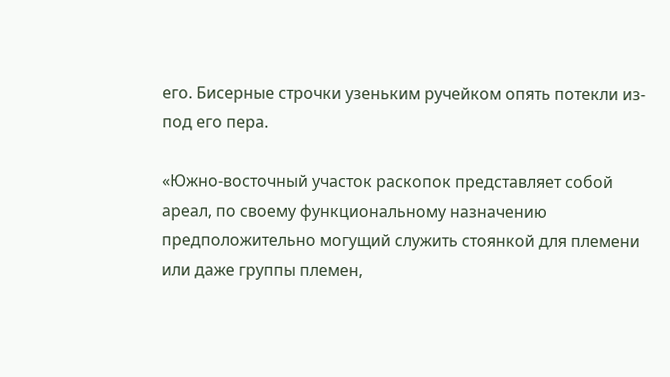его. Бисерные строчки узеньким ручейком опять потекли из-под его пера.

«Южно-восточный участок раскопок представляет собой ареал, по своему функциональному назначению предположительно могущий служить стоянкой для племени или даже группы племен,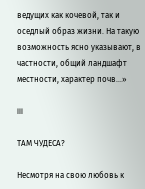ведущих как кочевой, так и оседлый образ жизни. На такую возможность ясно указывают, в частности, общий ландшафт местности, характер почв…»

III

ТАМ ЧУДЕСА?

Несмотря на свою любовь к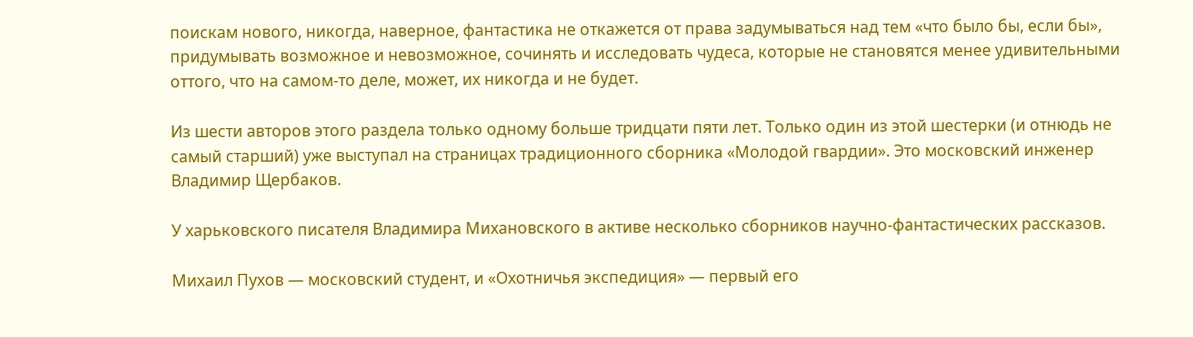поискам нового, никогда, наверное, фантастика не откажется от права задумываться над тем «что было бы, если бы», придумывать возможное и невозможное, сочинять и исследовать чудеса, которые не становятся менее удивительными оттого, что на самом-то деле, может, их никогда и не будет.

Из шести авторов этого раздела только одному больше тридцати пяти лет. Только один из этой шестерки (и отнюдь не самый старший) уже выступал на страницах традиционного сборника «Молодой гвардии». Это московский инженер Владимир Щербаков.

У харьковского писателя Владимира Михановского в активе несколько сборников научно-фантастических рассказов.

Михаил Пухов — московский студент, и «Охотничья экспедиция» — первый его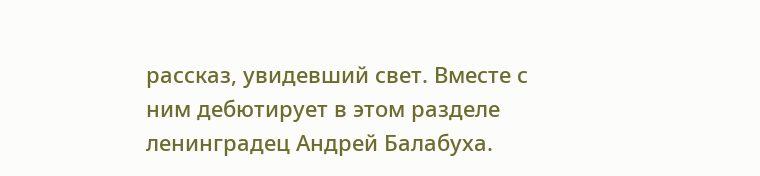рассказ, увидевший свет. Вместе с ним дебютирует в этом разделе ленинградец Андрей Балабуха.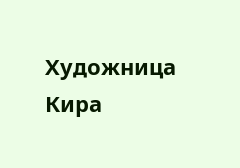Художница Кира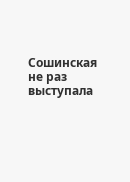Сошинская не раз выступала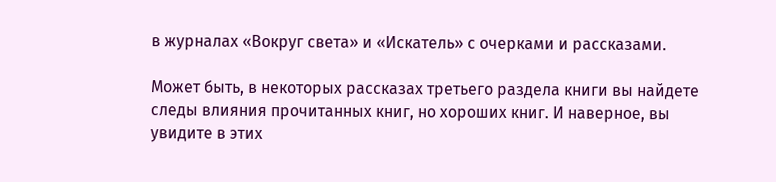в журналах «Вокруг света» и «Искатель» с очерками и рассказами.

Может быть, в некоторых рассказах третьего раздела книги вы найдете следы влияния прочитанных книг, но хороших книг. И наверное, вы увидите в этих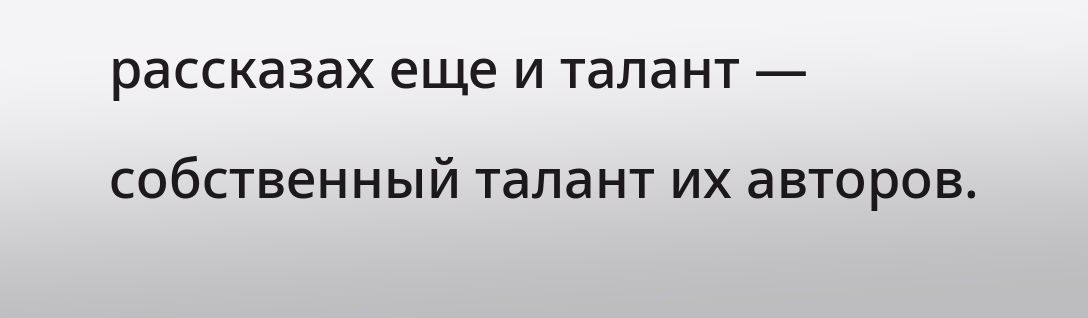рассказах еще и талант — собственный талант их авторов.